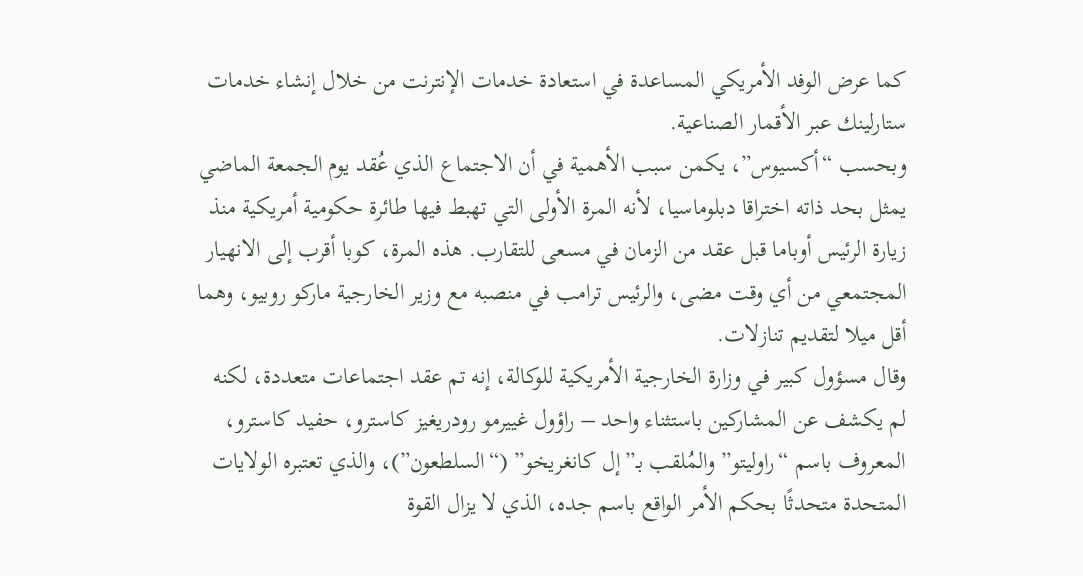كما عرض الوفد الأمريكي المساعدة في استعادة خدمات الإنترنت من خلال إنشاء خدمات ستارلينك عبر الأقمار الصناعية.
وبحسب “أكسيوس”، يكمن سبب الأهمية في أن الاجتماع الذي عُقد يوم الجمعة الماضي يمثل بحد ذاته اختراقا دبلوماسيا، لأنه المرة الأولى التي تهبط فيها طائرة حكومية أمريكية منذ زيارة الرئيس أوباما قبل عقد من الزمان في مسعى للتقارب. هذه المرة، كوبا أقرب إلى الانهيار المجتمعي من أي وقت مضى، والرئيس ترامب في منصبه مع وزير الخارجية ماركو روبيو، وهما أقل ميلا لتقديم تنازلات.
وقال مسؤول كبير في وزارة الخارجية الأمريكية للوكالة، إنه تم عقد اجتماعات متعددة، لكنه لم يكشف عن المشاركين باستثناء واحد – راؤول غييرمو رودريغيز كاسترو، حفيد كاسترو، المعروف باسم “راوليتو” والمُلقب بـ”إل كانغريخو” (“السلطعون”)، والذي تعتبره الولايات المتحدة متحدثًا بحكم الأمر الواقع باسم جده، الذي لا يزال القوة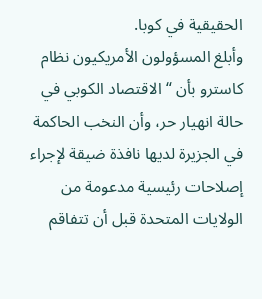الحقيقية في كوبا.
وأبلغ المسؤولون الأمريكيون نظام كاسترو بأن “الاقتصاد الكوبي في حالة انهيار حر، وأن النخب الحاكمة في الجزيرة لديها نافذة ضيقة لإجراء إصلاحات رئيسية مدعومة من الولايات المتحدة قبل أن تتفاقم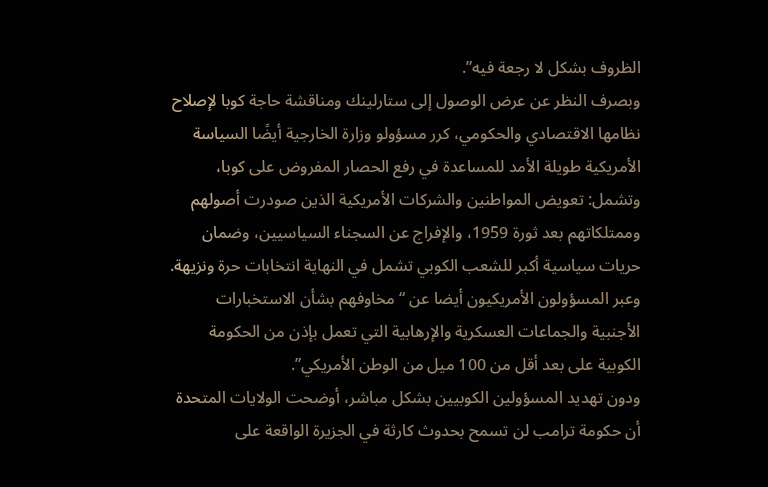الظروف بشكل لا رجعة فيه”.
وبصرف النظر عن عرض الوصول إلى ستارلينك ومناقشة حاجة كوبا لإصلاح نظامها الاقتصادي والحكومي، كرر مسؤولو وزارة الخارجية أيضًا السياسة الأمريكية طويلة الأمد للمساعدة في رفع الحصار المفروض على كوبا، وتشمل: تعويض المواطنين والشركات الأمريكية الذين صودرت أصولهم وممتلكاتهم بعد ثورة 1959، والإفراج عن السجناء السياسيين، وضمان حريات سياسية أكبر للشعب الكوبي تشمل في النهاية انتخابات حرة ونزيهة.
وعبر المسؤولون الأمريكيون أيضا عن “مخاوفهم بشأن الاستخبارات الأجنبية والجماعات العسكرية والإرهابية التي تعمل بإذن من الحكومة الكوبية على بعد أقل من 100 ميل من الوطن الأمريكي”.
ودون تهديد المسؤولين الكوبيين بشكل مباشر، أوضحت الولايات المتحدة أن حكومة ترامب لن تسمح بحدوث كارثة في الجزيرة الواقعة على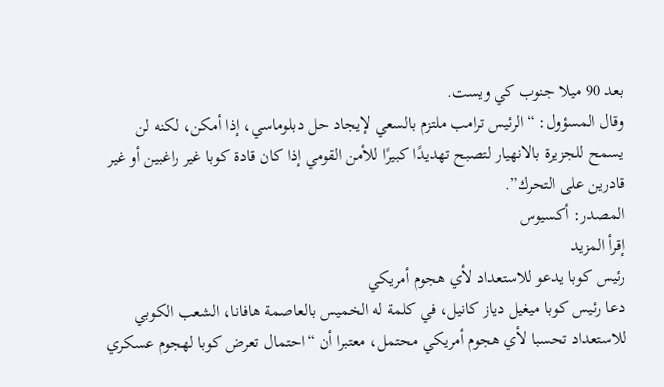بعد 90 ميلا جنوب كي ويست.
وقال المسؤول: “الرئيس ترامب ملتزم بالسعي لإيجاد حل دبلوماسي، إذا أمكن، لكنه لن يسمح للجزيرة بالانهيار لتصبح تهديدًا كبيرًا للأمن القومي إذا كان قادة كوبا غير راغبين أو غير قادرين على التحرك”.
المصدر: أكسيوس
إقرأ المزيد
رئيس كوبا يدعو للاستعداد لأي هجوم أمريكي
دعا رئيس كوبا ميغيل دياز كانيل، في كلمة له الخميس بالعاصمة هافانا، الشعب الكوبي للاستعداد تحسبا لأي هجوم أمريكي محتمل، معتبرا أن “احتمال تعرض كوبا لهجوم عسكري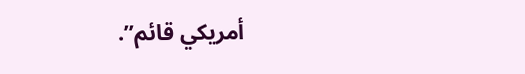أمريكي قائم”.